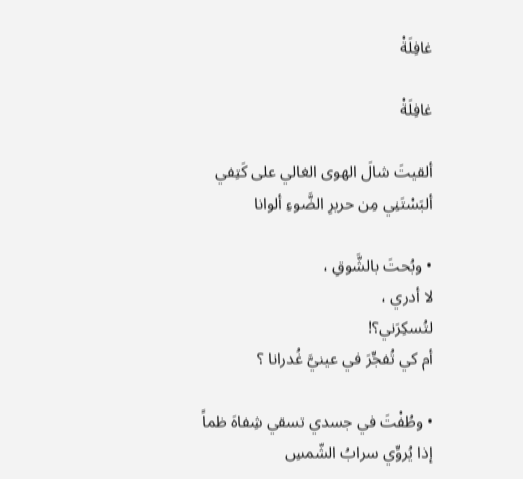غافِلَةْ

غافِلَةْ

ألقيتَ شالَ الهوى الغالي على كَتِفي
ألبَسْتَنِي مِن حريرِ الضَّوءِ ألوانا

• وبُحتَ بالشَّوقِ ،
لا أدري ،
لتُسكِرَني؟!
أم كي تُفجِّرَ في عينيَّ غُدرانا ؟

• وطُفْتَ في جسدي تسقي شِفاهَ ظماً
إذا يُروِّي سرابُ الشّمسِ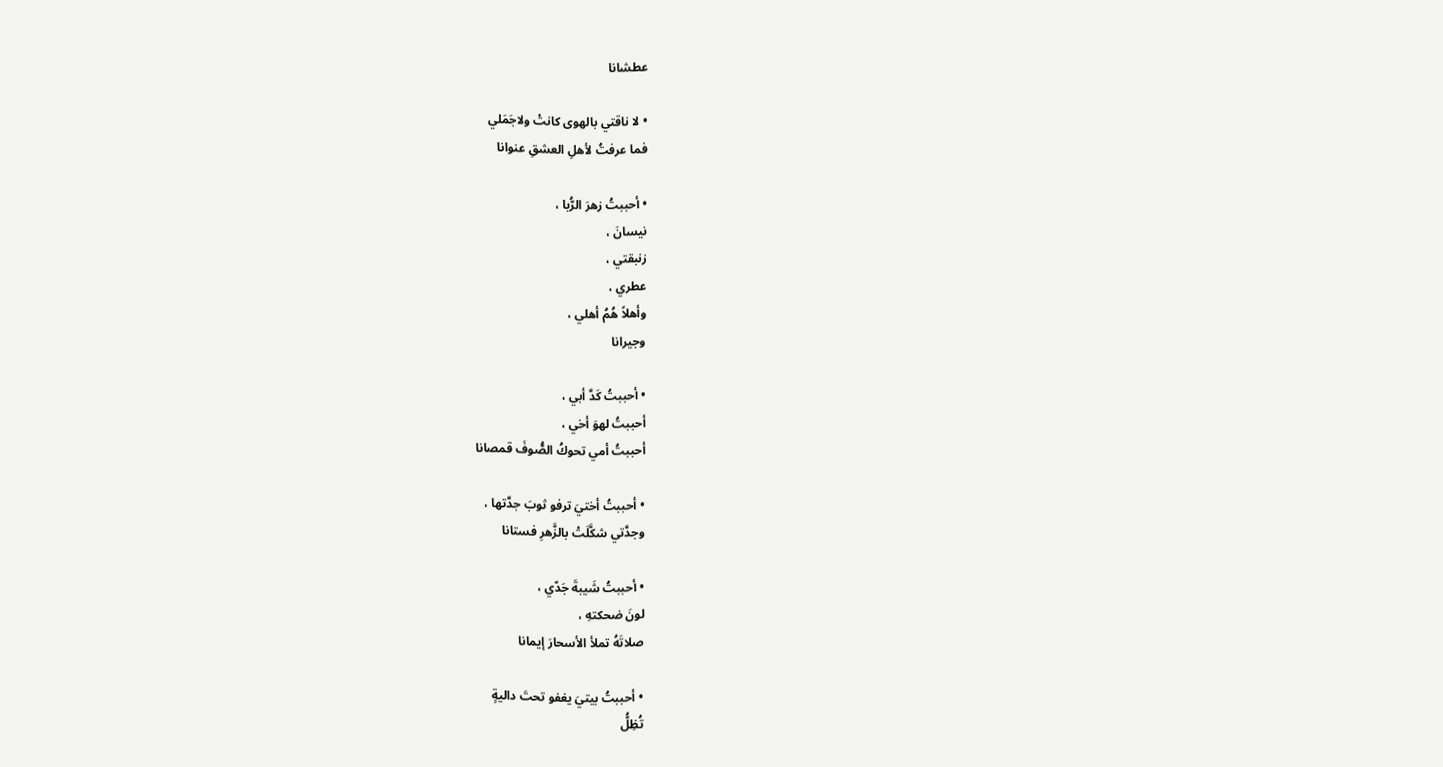عطشانا

• لا ناقتي بالهوى كانتْ ولاجَمَلي
فما عرفتُ لأهلِ العشقِ عنوانا

• أحببتُ زهرَ الرُّبا ،
نيسانَ ،
زنبقتي ،
عطري ،
وأهلاً هُمُ أهلي ،
وجيرانا

• أحببتُ كَدَّ أبي ،
أحببتُ لهوَ أخي ،
أحببتُ أمي تحوكُ الصُّوفَ قمصانا

• أحببتُ أختيَ ترفو ثوبَ جدَّتها ،
وجدَّتي شكَّلَتْ بالزَّهرِ فستانا

• أحببتُ شَيبةَ جَدّي ،
لونَ ضحكتهِ ،
صلاتَهُ تملأ الأسحارَ إيمانا

• أحببتُ بيتيَ يغفو تحتَ داليةٍ
تُظِلُّ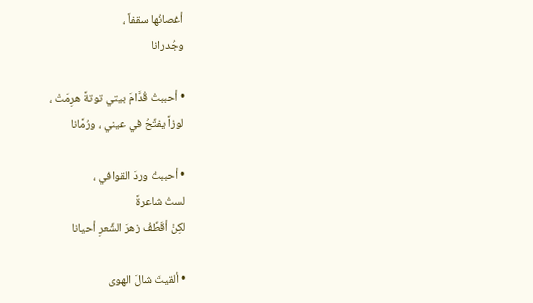أغصانُها سقفاً ،
وجُدرانا

• أحببتُ قُدَّامَ بيتي توتةً هرِمَتْ ،
لوزاً يفتِّحُ في عيني ، ورُمَّانا

• أحببتُ وردَ القوافي ،
لستُ شاعرةً
لكِنْ أقَطِّفُ زهرَ الشِّعرِ أحيانا

• ألقيتَ شالَ الهوى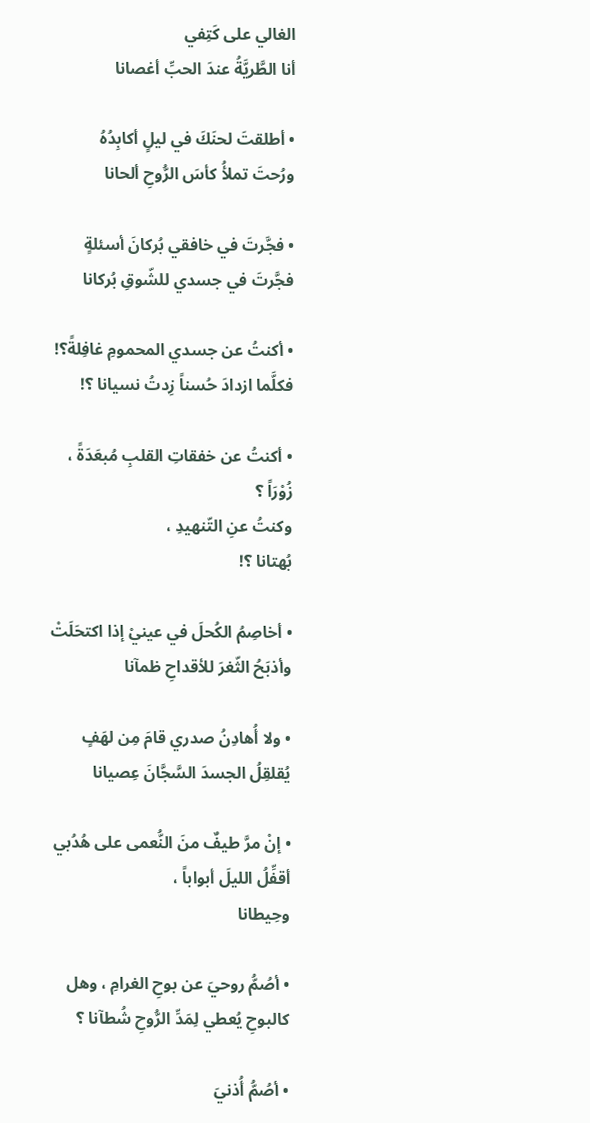الغالي على كَتِفي
أنا الطَّريَّةُ عندَ الحبِّ أغصانا

• أطلقتَ لحنَكَ في ليلٍ أكابِدُهُ
ورُحتَ تملأُ كأسَ الرُّوحِ ألحانا

• فجَّرتَ في خافقي بُركانَ أسئلةٍ
فجَّرتَ في جسدي للشّوقِ بُركانا

• أكنتُ عن جسدي المحمومِ غافِلةً؟!
فكلَّما ازدادَ حُسناً زِدتُ نسيانا ؟!

• أكنتُ عن خفقاتِ القلبِ مُبعَدَةً ،
زُوْرَاً ؟
وكنتُ عنِ التّنهيدِ ،
بُهتانا ؟!

• أخاصِمُ الكُحلَ في عينيْ إذا اكتحَلَتْ
وأذبَحُ الثّغرَ للأقداحِ ظمآنا

• ولا أُهادِنُ صدري قامَ مِن لهَفٍ
يُقلقِلُ الجسدَ السَّجَّانَ عِصيانا

• إنْ مرَّ طيفٌ منَ النُّعمى على هُدُبي
أقفِّلُ الليلَ أبواباً ،
وحِيطانا

• أصُمُّ روحيَ عن بوحِ الغرامِ ، وهل
كالبوحِ يُعطي لِمَدِّ الرُّوحِ شُطآنا ؟

• أصُمُّ أُذنيَ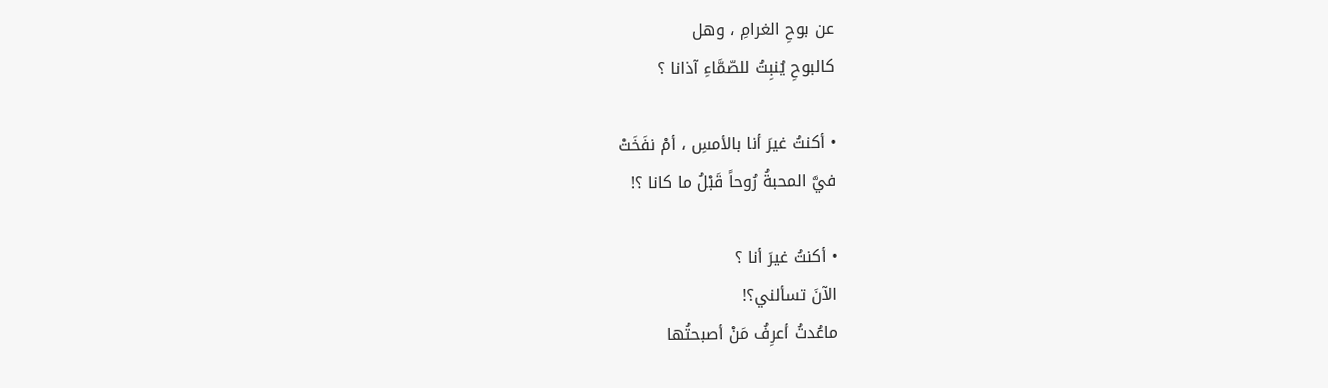عن بوحِ الغرامِ ، وهل
كالبوحِ يُنبِتُ للصّمَّاءِ آذانا ؟

• أكنتُ غيرَ أنا بالأمسِ ، أمْ نفَخَتْ
فيَّ المحبةُ رُوحاً قَبْلُ ما كانا ؟!

• أكنتُ غيرَ أنا ؟
الآنَ تسألني؟!
ماعُدتُ أعرِفُ مَنْ أصبحتُها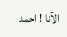الآنا ! احمد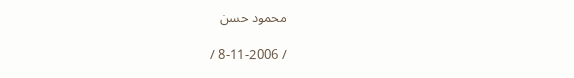محمود حسن

/ 8-11-2006 /